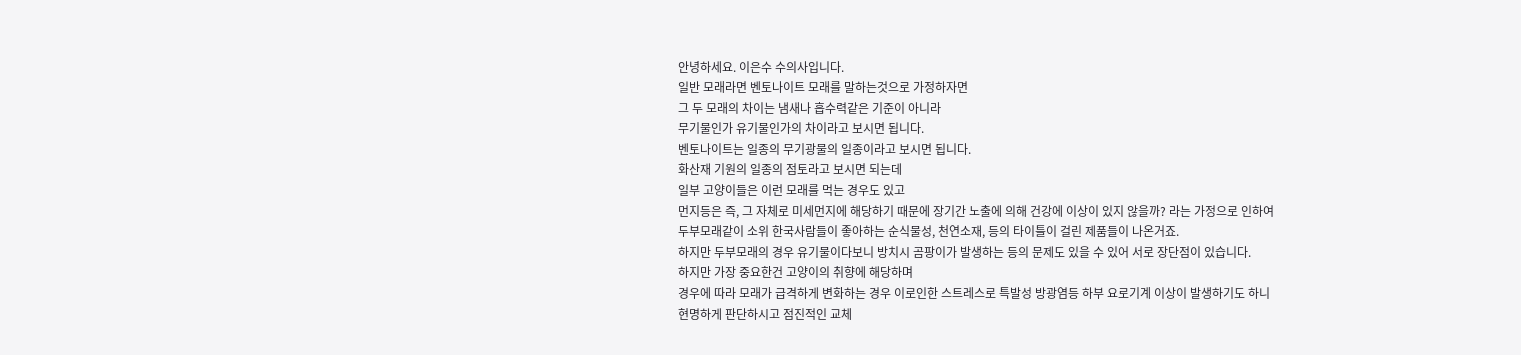안녕하세요. 이은수 수의사입니다.
일반 모래라면 벤토나이트 모래를 말하는것으로 가정하자면
그 두 모래의 차이는 냄새나 흡수력같은 기준이 아니라
무기물인가 유기물인가의 차이라고 보시면 됩니다.
벤토나이트는 일종의 무기광물의 일종이라고 보시면 됩니다.
화산재 기원의 일종의 점토라고 보시면 되는데
일부 고양이들은 이런 모래를 먹는 경우도 있고
먼지등은 즉, 그 자체로 미세먼지에 해당하기 때문에 장기간 노출에 의해 건강에 이상이 있지 않을까? 라는 가정으로 인하여
두부모래같이 소위 한국사람들이 좋아하는 순식물성, 천연소재, 등의 타이틀이 걸린 제품들이 나온거죠.
하지만 두부모래의 경우 유기물이다보니 방치시 곰팡이가 발생하는 등의 문제도 있을 수 있어 서로 장단점이 있습니다.
하지만 가장 중요한건 고양이의 취향에 해당하며
경우에 따라 모래가 급격하게 변화하는 경우 이로인한 스트레스로 특발성 방광염등 하부 요로기계 이상이 발생하기도 하니
현명하게 판단하시고 점진적인 교체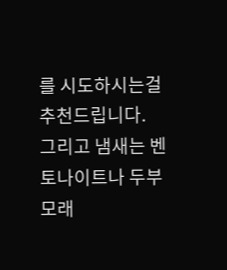를 시도하시는걸 추천드립니다.
그리고 냄새는 벤토나이트나 두부모래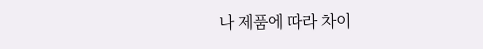나 제품에 따라 차이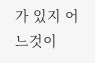가 있지 어느것이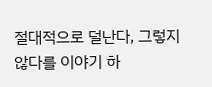절대적으로 덜난다, 그렇지 않다를 이야기 하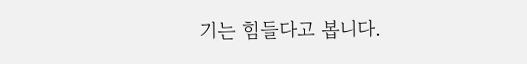기는 힘들다고 봅니다.